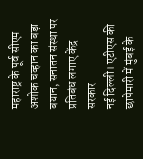महाराष्ट्र के पूर्व सीएम अशोक चव्हान का बड़ा बयान, सनातन संस्था पर प्रतिबंध लगाए केंद्र सरकार
नई दिल्ली। एटीएस की छापेमारी में मुंबई के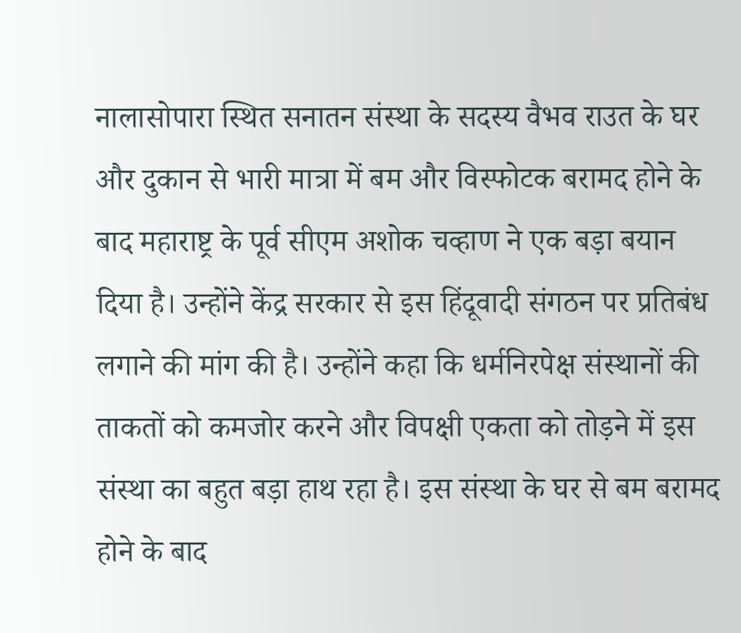नालासोपारा स्थित सनातन संस्था के सदस्य वैभव राउत के घर और दुकान से भारी मात्रा में बम और विस्फोटक बरामद होने के बाद महाराष्ट्र के पूर्व सीएम अशोक चव्हाण ने एक बड़ा बयान दिया है। उन्होंने केंद्र सरकार से इस हिंदूवादी संगठन पर प्रतिबंध लगाने की मांग की है। उन्होंने कहा कि धर्मनिरपेक्ष संस्थानों की ताकतों को कमजोर करने और विपक्षी एकता को तोड़ने में इस संस्था का बहुत बड़ा हाथ रहा है। इस संस्था के घर से बम बरामद होने के बाद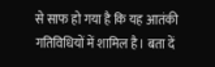से साफ हो गया है कि यह आतंकी गतिविधियों में शामिल है। बता दें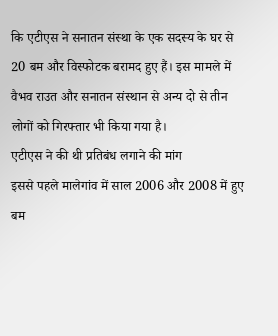कि एटीएस ने सनातन संस्था के एक सदस्य के घर से 20 बम और विस्फोटक बरामद हुए हैं। इस मामले में वैभव राउत और सनातन संस्थान से अन्य दो से तीन लोगों को गिरफ्तार भी किया गया है।
एटीएस ने की थी प्रतिबंध लगाने की मांग
इससे पहले मालेगांव में साल 2006 और 2008 में हुए बम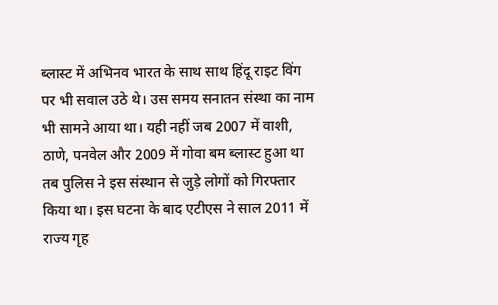ब्लास्ट में अभिनव भारत के साथ साथ हिंदू राइट विंग पर भी सवाल उठे थे। उस समय सनातन संस्था का नाम भी सामने आया था। यही नहीं जब 2007 में वाशी, ठाणे, पनवेल और 2009 में गोवा बम ब्लास्ट हुआ था तब पुलिस ने इस संस्थान से जुड़े लोगों को गिरफ्तार किया था। इस घटना के बाद एटीएस ने साल 2011 में राज्य गृह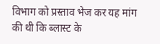विभाग को प्रस्ताव भेज कर यह मांग की थी कि ब्लास्ट के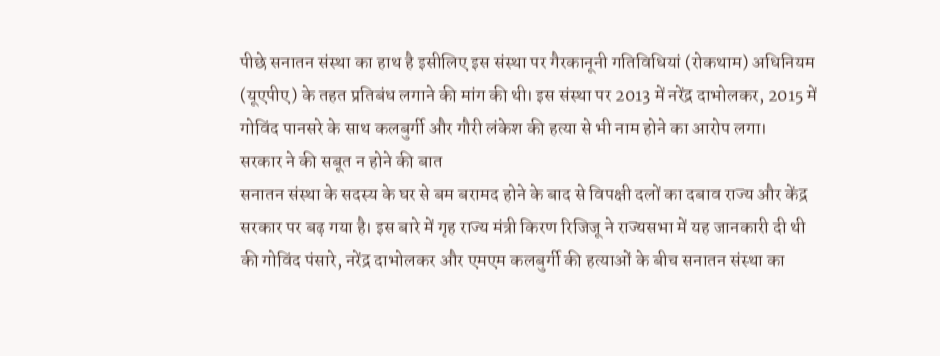पीछे सनातन संस्था का हाथ है इसीलिए इस संस्था पर गैरकानूनी गतिविधियां (रोकथाम) अधिनियम (यूएपीए) के तहत प्रतिबंध लगाने की मांग की थी। इस संस्था पर 2013 में नरेंद्र दाभोलकर, 2015 में गोविंद पानसरे के साथ कलबुर्गी और गौरी लंकेश की हत्या से भी नाम होने का आरोप लगा।
सरकार ने की सबूत न होने की बात
सनातन संस्था के सदस्य के घर से बम बरामद होने के बाद से विपक्षी दलों का दबाव राज्य और केंद्र सरकार पर बढ़ गया है। इस बारे में गृह राज्य मंत्री किरण रिजिजू ने राज्यसभा में यह जानकारी दी थी की गोविंद पंसारे, नरेंद्र दाभोलकर और एमएम कलबुर्गी की हत्याओं के बीच सनातन संस्था का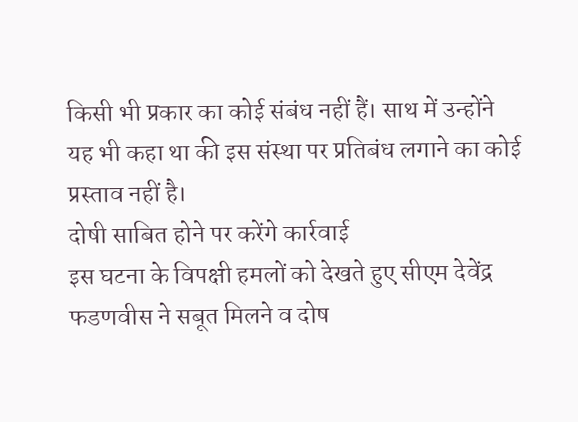किसी भी प्रकार का कोई संबंध नहीं हैं। साथ में उन्होंने यह भी कहा था की इस संस्था पर प्रतिबंध लगाने का कोई प्रस्ताव नहीं है।
दोषी साबित होने पर करेंगे कार्रवाई
इस घटना के विपक्षी हमलों को देखते हुए सीएम देवेंद्र फडणवीस ने सबूत मिलने व दोष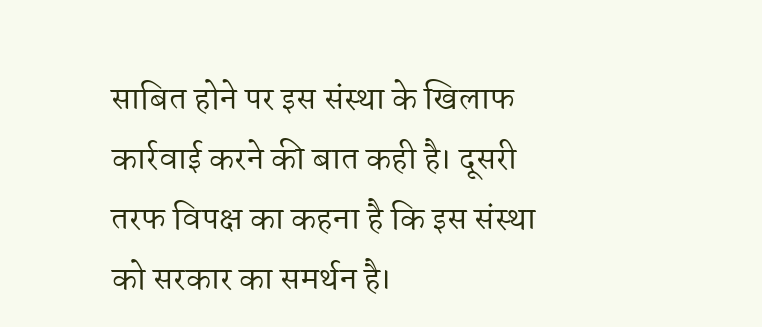साबित होने पर इस संस्था के खिलाफ कार्रवाई करने की बात कही है। दूसरी तरफ विपक्ष का कहना है कि इस संस्था को सरकार का समर्थन है।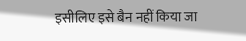इसीलिए इसे बैन नहीं किया जा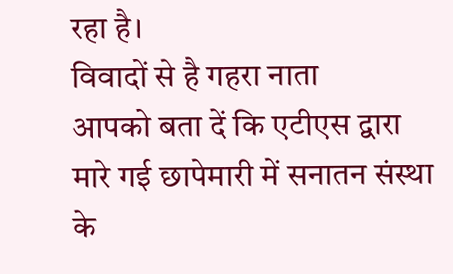रहा है।
विवादों से है गहरा नाता
आपको बता दें कि एटीएस द्वारा मारे गई छापेमारी में सनातन संस्था के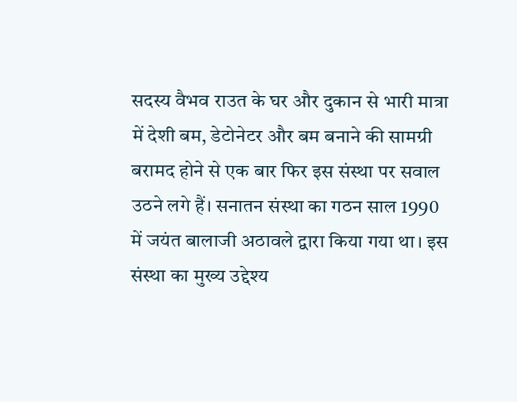सदस्य वैभव राउत के घर और दुकान से भारी मात्रा में देशी बम, डेटोनेटर और बम बनाने की सामग्री बरामद होने से एक बार फिर इस संस्था पर सवाल उठने लगे हैं। सनातन संस्था का गठन साल 1990 में जयंत बालाजी अठावले द्वारा किया गया था। इस संस्था का मुख्य उद्देश्य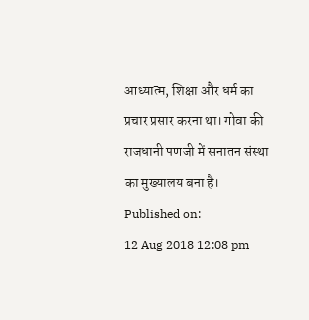आध्यात्म, शिक्षा और धर्म का प्रचार प्रसार करना था। गोवा की राजधानी पणजी में सनातन संस्था का मुख्यालय बना है।
Published on:
12 Aug 2018 12:08 pm